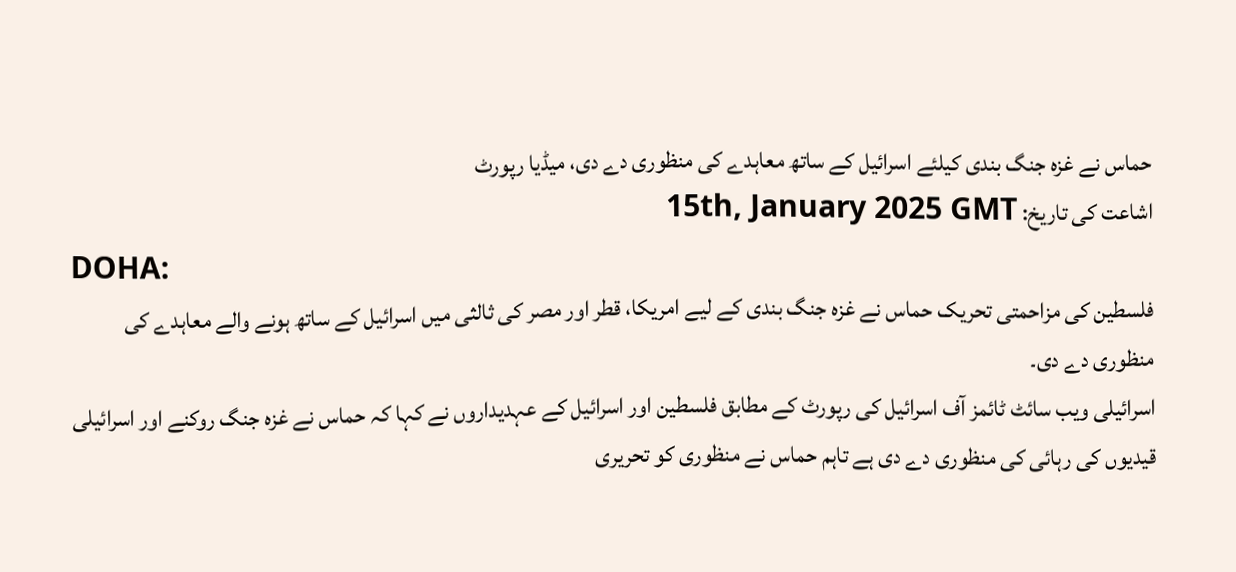حماس نے غزہ جنگ بندی کیلئے اسرائیل کے ساتھ معاہدے کی منظوری دے دی، میڈیا رپورٹ
اشاعت کی تاریخ: 15th, January 2025 GMT
DOHA:
فلسطین کی مزاحمتی تحریک حماس نے غزہ جنگ بندی کے لیے امریکا، قطر اور مصر کی ثالثی میں اسرائیل کے ساتھ ہونے والے معاہدے کی منظوری دے دی۔
اسرائیلی ویب سائٹ ٹائمز آف اسرائیل کی رپورٹ کے مطابق فلسطین اور اسرائیل کے عہدیداروں نے کہا کہ حماس نے غزہ جنگ روکنے اور اسرائیلی قیدیوں کی رہائی کی منظوری دے دی ہے تاہم حماس نے منظوری کو تحریری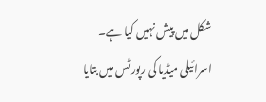شکل میں پیش نہیں کیا ہے۔
اسرائیلی میڈیا کی رپورٹس میں بتایا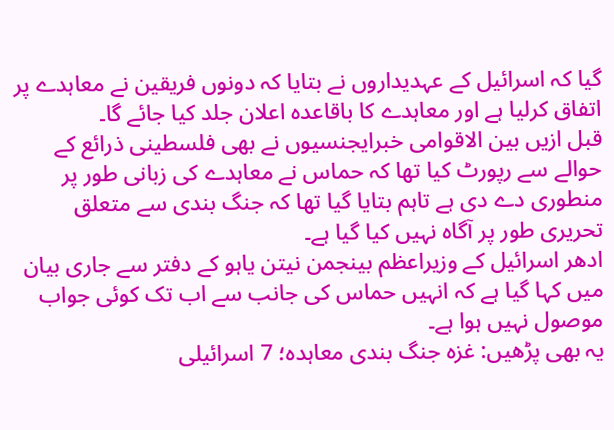گیا کہ اسرائیل کے عہدیداروں نے بتایا کہ دونوں فریقین نے معاہدے پر اتفاق کرلیا ہے اور معاہدے کا باقاعدہ اعلان جلد کیا جائے گا۔
قبل ازیں بین الاقوامی خبرایجنسیوں نے بھی فلسطینی ذرائع کے حوالے سے رپورٹ کیا تھا کہ حماس نے معاہدے کی زبانی طور پر منطوری دے دی ہے تاہم بتایا گیا تھا کہ جنگ بندی سے متعلق تحریری طور پر آگاہ نہیں کیا گیا ہے۔
ادھر اسرائیل کے وزیراعظم بینجمن نیتن یاہو کے دفتر سے جاری بیان میں کہا گیا ہے کہ انہیں حماس کی جانب سے اب تک کوئی جواب موصول نہیں ہوا ہے۔
یہ بھی پڑھیں: غزہ جنگ بندی معاہدہ؛ 7 اسرائیلی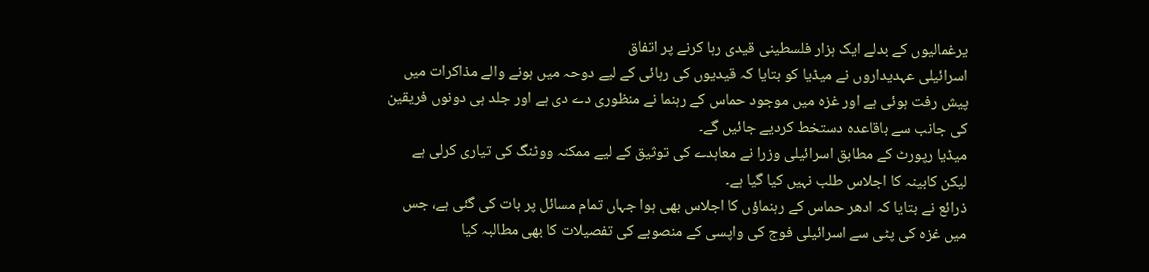یرغمالیوں کے بدلے ایک ہزار فلسطینی قیدی رہا کرنے پر اتفاق
اسرائیلی عہدیداروں نے میڈیا کو بتایا کہ قیدیوں کی رہائی کے لیے دوحہ میں ہونے والے مذاکرات میں پیش رفت ہوئی ہے اور غزہ میں موجود حماس کے رہنما نے منظوری دے دی ہے اور جلد ہی دونوں فریقین کی جانب سے باقاعدہ دستخط کردیے جائیں گے۔
میڈیا رپورٹ کے مطابق اسرائیلی وزرا نے معاہدے کی توثیق کے لیے ممکنہ ووٹنگ کی تیاری کرلی ہے لیکن کابینہ کا اجلاس طلب نہیں کیا گیا ہے۔
ذرائع نے بتایا کہ ادھر حماس کے رہنماؤں کا اجلاس بھی ہوا جہاں تمام مسائل پر بات کی گئی ہے، جس میں غزہ کی پٹی سے اسرائیلی فوج کی واپسی کے منصوبے کی تفصیلات کا بھی مطالبہ کیا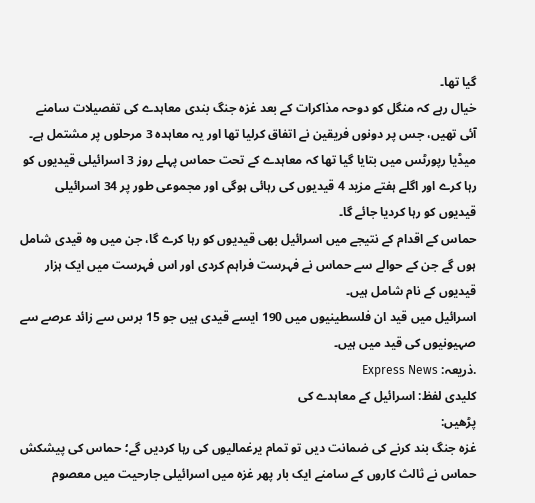گیا تھا۔
خیال رہے کہ منگل کو دوحہ مذاکرات کے بعد غزہ جنگ بندی معاہدے کی تفصیلات سامنے آئی تھیں، جس پر دونوں فریقین نے اتفاق کرلیا تھا اور یہ معاہدہ 3 مرحلوں پر مشتمل ہے۔
میڈیا رپورٹس میں بتایا گیا تھا کہ معاہدے کے تحت حماس پہلے روز 3 اسرائیلی قیدیوں کو رہا کرے اور اگلے ہفتے مزید 4 قیدیوں کی رہائی ہوگی اور مجموعی طور پر 34 اسرائیلی قیدیوں کو رہا کردیا جائے گا۔
حماس کے اقدام کے نتیجے میں اسرائیل بھی قیدیوں کو رہا کرے گا، جن میں وہ قیدی شامل ہوں گے جن کے حوالے سے حماس نے فہرست فراہم کردی اور اس فہرست میں ایک ہزار قیدیوں کے نام شامل ہیں۔
اسرائیل میں قید ان فلسطینیوں میں 190 ایسے قیدی ہیں جو 15 برس سے زائد عرصے سے صہیونیوں کی قید میں ہیں۔
.ذریعہ: Express News
کلیدی لفظ: اسرائیل کے معاہدے کی
پڑھیں:
غزہ جنگ بند کرنے کی ضمانت دیں تو تمام یرغمالیوں کی رہا کردیں گے؛ حماس کی پیشکش
حماس نے ثالث کاروں کے سامنے ایک بار پھر غزہ میں اسرائیلی جارحیت میں معصوم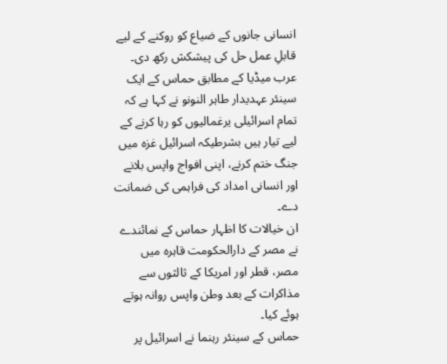انسانی جانوں کے ضیاع کو روکنے کے لیے قابلِ عمل حل کی پیشکش رکھ دی۔
عرب میڈیا کے مطابق حماس کے ایک سینئر عہدیدار طاہر النونو نے کہا ہے کہ تمام اسرائیلی یرغمالیوں کو رہا کرنے کے لیے تیار ہیں بشرطیکہ اسرائیل غزہ میں جنگ ختم کرنے، اپنی افواج واپس بلانے اور انسانی امداد کی فراہمی کی ضمانت دے۔
ان خیالات کا اظہار حماس کے نمائندے نے مصر کے دارالحکومت قاہرہ میں مصر، قطر اور امریکا کے ثالثوں سے مذاکرات کے بعد وطن واپس روانہ ہوتے ہوئے کیا۔
حماس کے سینئر رہنما نے اسرائیل پر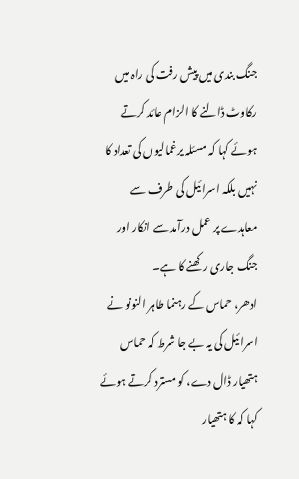جنگ بندی میں پیش رفت کی راہ میں رکاوٹ ڈالنے کا الزام عائد کرتے ہوئے کہا کہ مسئلہ یرغمالیوں کی تعداد کا نہیں بلکہ اسرائیل کی طرف سے معاہدے پر عمل درآمد سے انکار اور جنگ جاری رکھنے کا ہے۔
ادھر، حماس کے رہنما طاہر النونو نے اسرائیل کی یہ بے جا شرط کہ حماس ہتھیار ڈال دے، کو مسترد کرتے ہوئے کہا کہ کا ہتھیار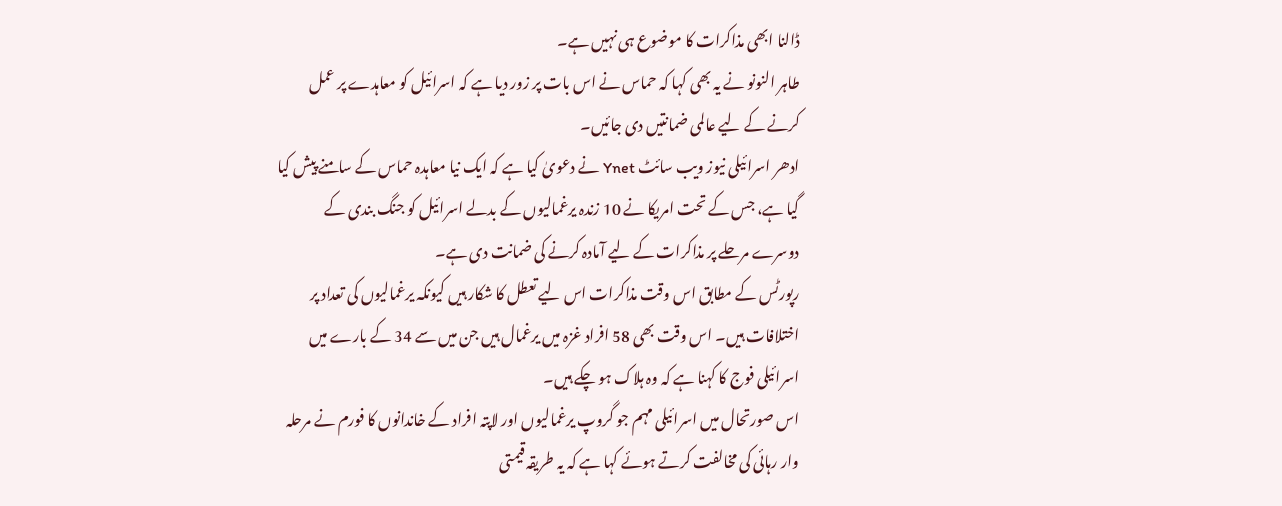ڈالنا ابھی مذاکرات کا موضوع ہی نہیں ہے۔
طاہر النونو نے یہ بھی کہا کہ حماس نے اس بات پر زور دیا ہے کہ اسرائیل کو معاہدے پر عمل کرنے کے لیے عالمی ضمانتیں دی جائیں۔
ادھر اسرائیلی نیوز ویب سائٹ Ynet نے دعویٰ کیا ہے کہ ایک نیا معاہدہ حماس کے سامنے پیش کیا گیا ہے، جس کے تحت امریکا نے 10 زندہ یرغمالیوں کے بدلے اسرائیل کو جنگ بندی کے دوسرے مرحلے پر مذاکرات کے لیے آمادہ کرنے کی ضمانت دی ہے۔
رپورٹس کے مطابق اس وقت مذاکرات اس لیے تعطل کا شکار ہیں کیونکہ یرغمالیوں کی تعداد پر اختلافات ہیں۔ اس وقت بھی 58 افراد غزہ میں یرغمال ہیں جن میں سے 34 کے بارے میں اسرائیلی فوج کا کہنا ہے کہ وہ ہلاک ہو چکے ہیں۔
اس صورتحال میں اسرائیلی مہم جو گروپ یرغمالیوں اور لاپتہ افراد کے خاندانوں کا فورم نے مرحلہ وار رہائی کی مخالفت کرتے ہوئے کہا ہے کہ یہ طریقہ قیمتی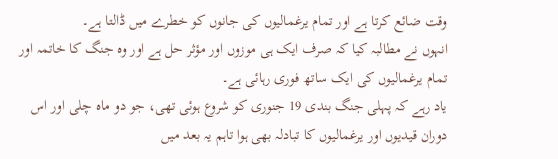وقت ضائع کرتا ہے اور تمام یرغمالیوں کی جانوں کو خطرے میں ڈالتا ہے۔
انہوں نے مطالبہ کیا کہ صرف ایک ہی موزوں اور مؤثر حل ہے اور وہ جنگ کا خاتمہ اور تمام یرغمالیوں کی ایک ساتھ فوری رہائی ہے۔
یاد رہے کہ پہلی جنگ بندی 19 جنوری کو شروع ہوئی تھی، جو دو ماہ چلی اور اس دوران قیدیوں اور یرغمالیوں کا تبادلہ بھی ہوا تاہم یہ بعد میں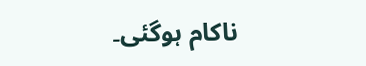ناکام ہوگئی۔